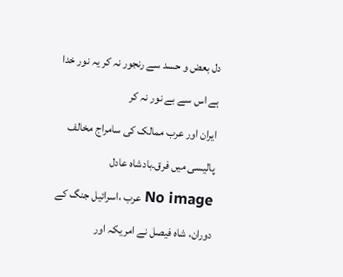دل بعض و حسد سے رنجور نہ کر یہ نور خدا ہے اس سے بے نور نہ کر
ایران اور عرب ممالک کی سامراج مخالف پالیسی میں فرق۔بادشاہ عادل
No image عرب ،اسرائیل جنگ کے دوران، شاہ فیصل نے امریکہ اور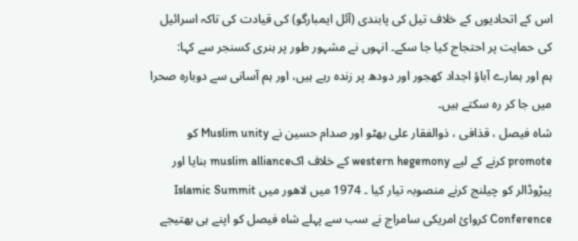اس کے اتحادیوں کے خلاف تیل کی پابندی (آئل ایمبارگو) کی قیادت کی تاکہ اسرائیل کی حمایت پر احتجاج کیا جا سکے۔ انہوں نے مشہور طور پر ہنری کسنجر سے کہا:
ہم اور ہمارے آباؤ اجداد کھجور اور دودھ پر زندہ رہے ہیں، اور ہم آسانی سے دوبارہ صحرا میں جا کر رہ سکتے ہیں۔
شاہ فیصل ، قذافی ، ذوالفقار علی بھٹو اور صدام حسین نے Muslim unity کو promote کرنے کے لیے western hegemony کے خلاف اکmuslim alliance بنایا اور پیڑوڈالر کو چیلنج کرنے منصوبہ تیار کیا ۔ 1974 میں لاھور میں Islamic Summit Conference کروائ امریکی سامراج نے سب سے پہلے شاہ فیصل کو اپنے ہی بھتیجے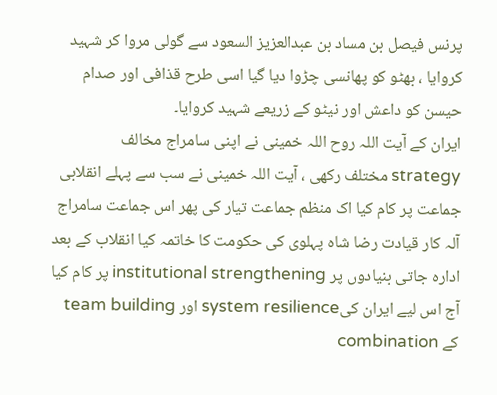پرنس فیصل بن مساد بن عبدالعزیز السعود سے گولی مروا کر شہید کروایا ، بھٹو کو پھانسی چڑوا دیا گیا اسی طرح قذافی اور صدام حیسن کو داعش اور نیٹو کے زریعے شہید کروایا۔
ایران کے آیت اللہ روح اللہ خمینی نے اپنی سامراج مخالف strategy مختلف رکھی ، آیت اللہ خمینی نے سب سے پہلے انقلابی جماعت پر کام کیا اک منظم جماعت تیار کی پھر اس جماعت سامراج آلہ کار قیادت رضا شاہ پہلوی کی حکومت کا خاتمہ کیا انقلاب کے بعد ادارہ جاتی بنیادوں پر institutional strengthening پر کام کیا آج اس لیے ایران کیsystem resilience اور team building کے combination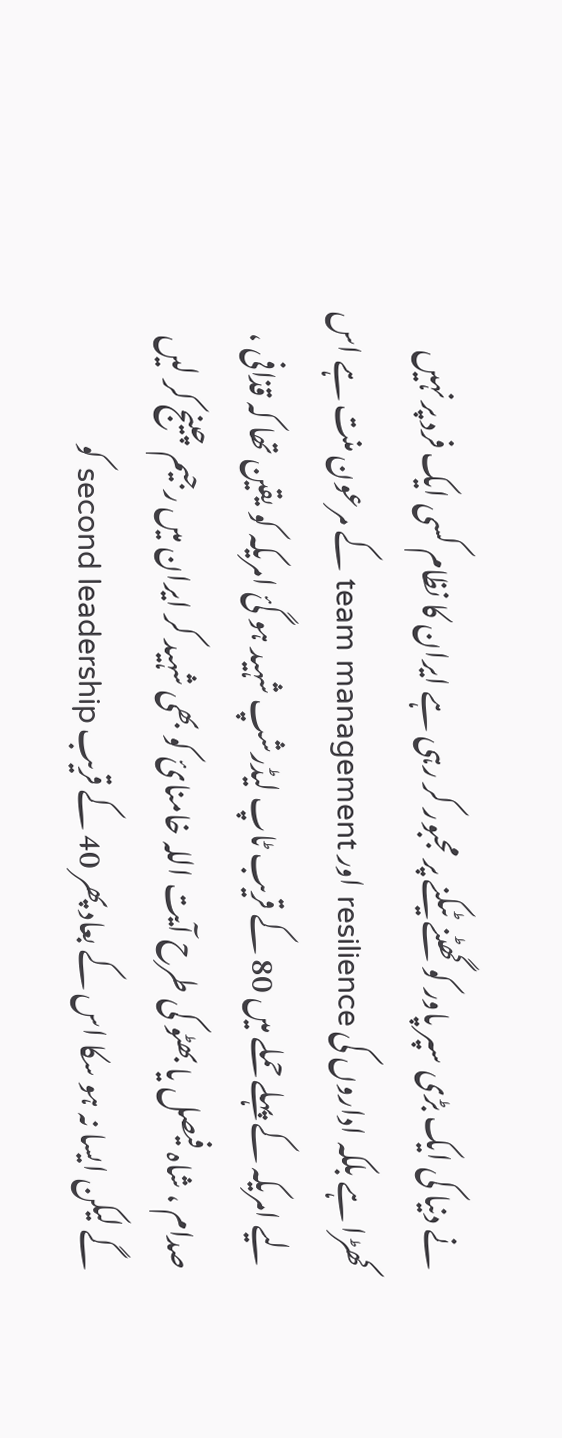نے دنیا کی ایک بڑی سپر پاور کو گھٹنے ٹیکنے پر مجبور کر رہی ہے ایران کا نظام کسی ایک فرد پر نہیں کھڑا ہے بلکہ اداروں کی resilience اور team management کے مرعون منت ہے اس لیے امریکہ کے پہلے حملے میں 80 کے قریب ٹاپ لیڈرشپ شہید ہو گئ امریکہ کو یقین تھا کہ قذافی ، صدام ، شاہ فیصل یا بھٹو کی طرح آیت اللہ خامنائ کو بھی شہید کر ایران میں رجیم چینج کر لیں گے لیکن ایسا نہ ہو سکا اس کے بعاد پھر 40 کے قریب second leadership کو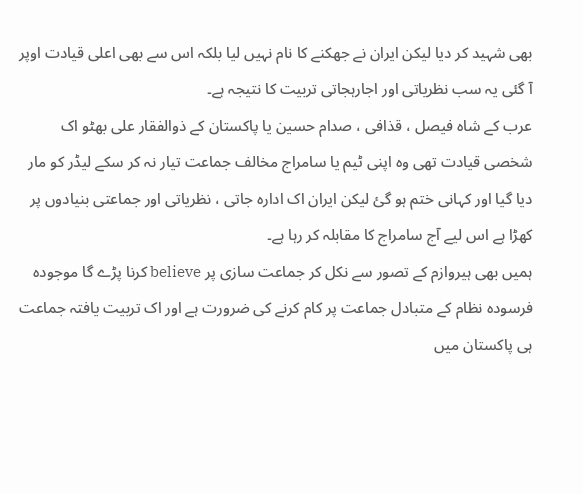بھی شہید کر دیا لیکن ایران نے جھکنے کا نام نہیں لیا بلکہ اس سے بھی اعلی قیادت اوپر آ گئی یہ سب نظریاتی اور اجارہجاتی تربیت کا نتیجہ ہے۔
عرب کے شاہ فیصل ، قذافی ، صدام حسین یا پاکستان کے ذوالفقار علی بھٹو اک شخصی قیادت تھی وہ اپنی ٹیم یا سامراج مخالف جماعت تیار نہ کر سکے لیڈر کو مار دیا گیا اور کہانی ختم ہو گئ لیکن ایران اک ادارہ جاتی ، نظریاتی اور جماعتی بنیادوں پر کھڑا ہے اس لیے آج سامراج کا مقابلہ کر رہا ہے۔
ہمیں بھی ہیروازم کے تصور سے نکل کر جماعت سازی پر believe کرنا پڑے گا موجودہ فرسودہ نظام کے متبادل جماعت پر کام کرنے کی ضرورت ہے اور اک تربیت یافتہ جماعت ہی پاکستان میں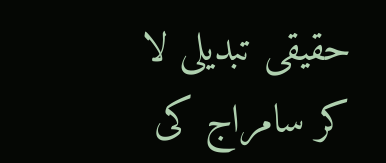حقیقی تبدیلی لا کر سامراج کی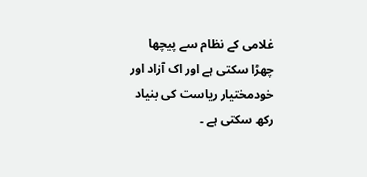غلامی کے نظام سے پیچھا چھڑا سکتی ہے اور اک آزاد اور خودمختیار ریاست کی بنیاد رکھ سکتی ہے ۔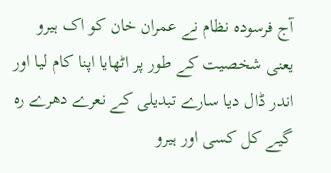آج فرسودہ نظام نے عمران خان کو اک ہیرو یعنی شخصیت کے طور پر اٹھایا اپنا کام لیا اور اندر ڈال دیا سارے تبدیلی کے نعرے دھرے رہ گیے کل کسی اور ہیرو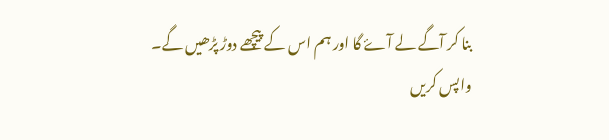بنا کر آگے لے آۓ گا اور ہم اس کے پیچھے دوڑ پڑھیں گے۔
واپس کریں